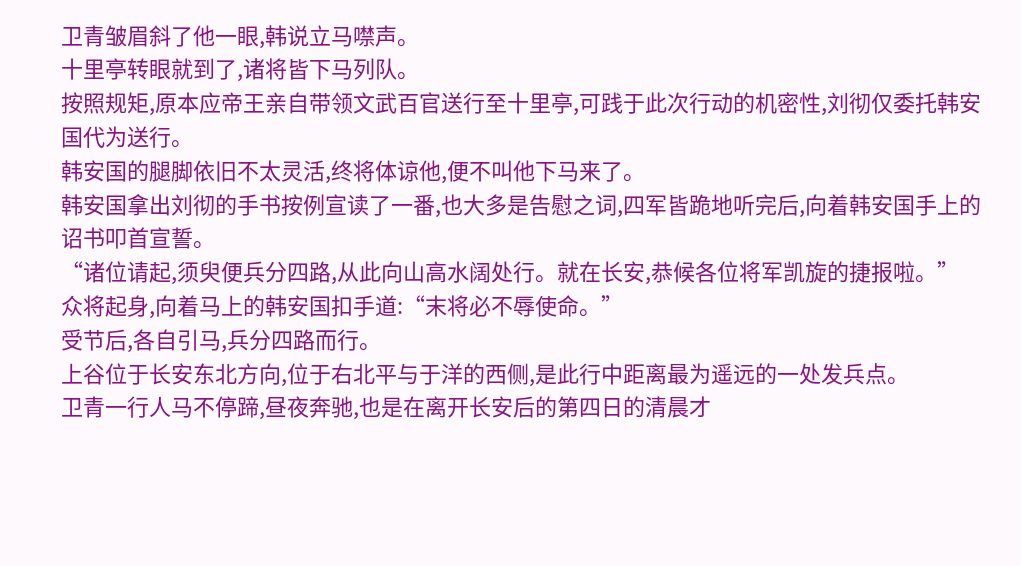卫青皱眉斜了他一眼,韩说立马噤声。
十里亭转眼就到了,诸将皆下马列队。
按照规矩,原本应帝王亲自带领文武百官送行至十里亭,可践于此次行动的机密性,刘彻仅委托韩安国代为送行。
韩安国的腿脚依旧不太灵活,终将体谅他,便不叫他下马来了。
韩安国拿出刘彻的手书按例宣读了一番,也大多是告慰之词,四军皆跪地听完后,向着韩安国手上的诏书叩首宣誓。
“诸位请起,须臾便兵分四路,从此向山高水阔处行。就在长安,恭候各位将军凯旋的捷报啦。”
众将起身,向着马上的韩安国扣手道:“末将必不辱使命。”
受节后,各自引马,兵分四路而行。
上谷位于长安东北方向,位于右北平与于洋的西侧,是此行中距离最为遥远的一处发兵点。
卫青一行人马不停蹄,昼夜奔驰,也是在离开长安后的第四日的清晨才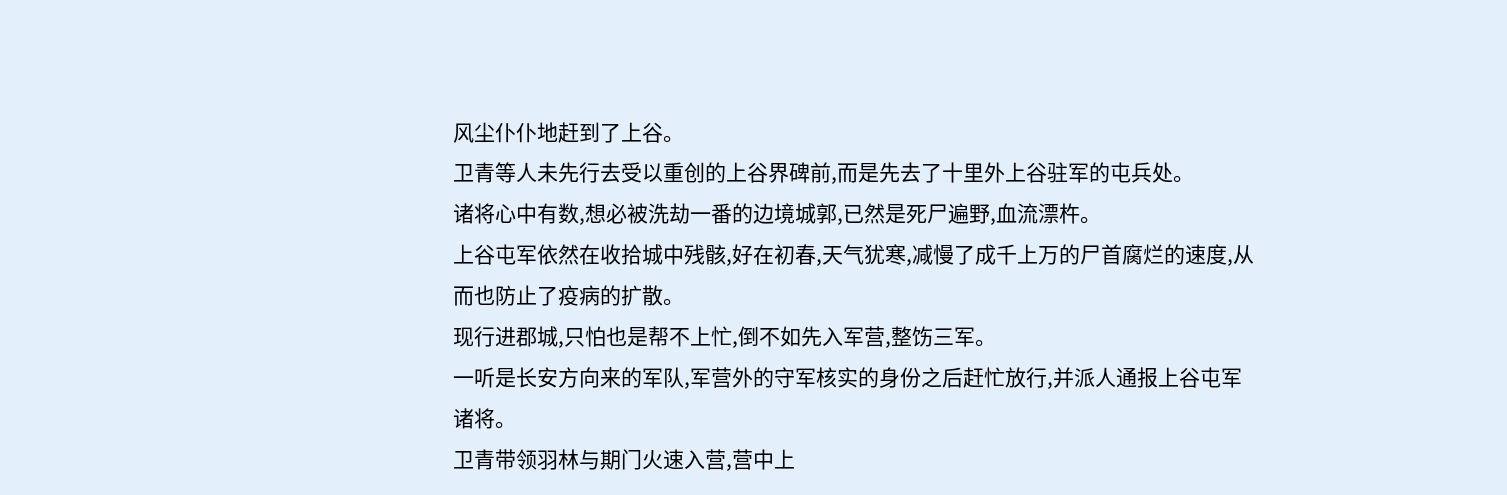风尘仆仆地赶到了上谷。
卫青等人未先行去受以重创的上谷界碑前,而是先去了十里外上谷驻军的屯兵处。
诸将心中有数,想必被洗劫一番的边境城郭,已然是死尸遍野,血流漂杵。
上谷屯军依然在收拾城中残骸,好在初春,天气犹寒,减慢了成千上万的尸首腐烂的速度,从而也防止了疫病的扩散。
现行进郡城,只怕也是帮不上忙,倒不如先入军营,整饬三军。
一听是长安方向来的军队,军营外的守军核实的身份之后赶忙放行,并派人通报上谷屯军诸将。
卫青带领羽林与期门火速入营,营中上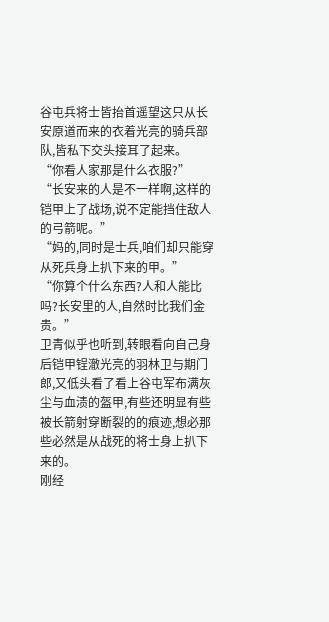谷屯兵将士皆抬首遥望这只从长安原道而来的衣着光亮的骑兵部队,皆私下交头接耳了起来。
“你看人家那是什么衣服?”
“长安来的人是不一样啊,这样的铠甲上了战场,说不定能挡住敌人的弓箭呢。”
“妈的,同时是士兵,咱们却只能穿从死兵身上扒下来的甲。”
“你算个什么东西?人和人能比吗?长安里的人,自然时比我们金贵。”
卫青似乎也听到,转眼看向自己身后铠甲锃澈光亮的羽林卫与期门郎,又低头看了看上谷屯军布满灰尘与血渍的盔甲,有些还明显有些被长箭射穿断裂的的痕迹,想必那些必然是从战死的将士身上扒下来的。
刚经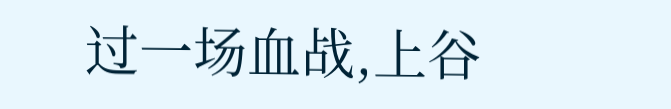过一场血战,上谷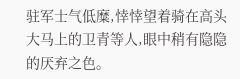驻军士气低糜,悻悻望着骑在高头大马上的卫青等人,眼中稍有隐隐的厌弃之色。